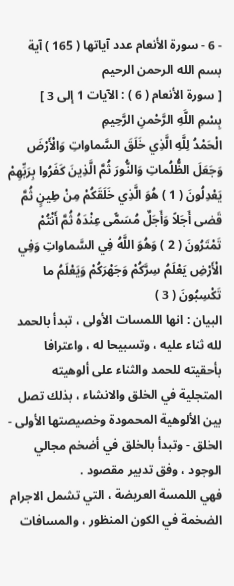- 6 - سورة الأنعام عدد آياتها ( 165 ) آية
بسم الله الرحمن الرحيم
[ سورة الأنعام ( 6 ) : الآيات 1 إلى 3 ]
بِسْمِ اللَّهِ الرَّحْمنِ الرَّحِيمِ
الْحَمْدُ لِلَّهِ الَّذِي خَلَقَ السَّماواتِ وَالْأَرْضَ وَجَعَلَ الظُّلُماتِ وَالنُّورَ ثُمَّ الَّذِينَ كَفَرُوا بِرَبِّهِمْ يَعْدِلُونَ ( 1 ) هُوَ الَّذِي خَلَقَكُمْ مِنْ طِينٍ ثُمَّ قَضى أَجَلاً وَأَجَلٌ مُسَمًّى عِنْدَهُ ثُمَّ أَنْتُمْ تَمْتَرُونَ ( 2 ) وَهُوَ اللَّهُ فِي السَّماواتِ وَفِي الْأَرْضِ يَعْلَمُ سِرَّكُمْ وَجَهْرَكُمْ وَيَعْلَمُ ما تَكْسِبُونَ ( 3 )
البيان : انها اللمسات الأولى ، تبدأ بالحمد لله ثناء عليه ، وتسبيحا له ، واعترافا بأحقيته للحمد والثناء على ألوهيته المتجلية في الخلق والانشاء ، بذلك تصل بين الألوهية المحمودة وخصيصتها الأولى - الخلق - وتبدأ بالخلق في أضخم مجالي الوجود ، وفق تدبير مقصود .
فهي اللمسة العريضة ، التي تشمل الاجرام الضخمة في الكون المنظور ، والمسافات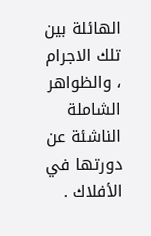الهائلة بين تلك الاجرام ، والظواهر الشاملة الناشئة عن دورتها في الأفلاك .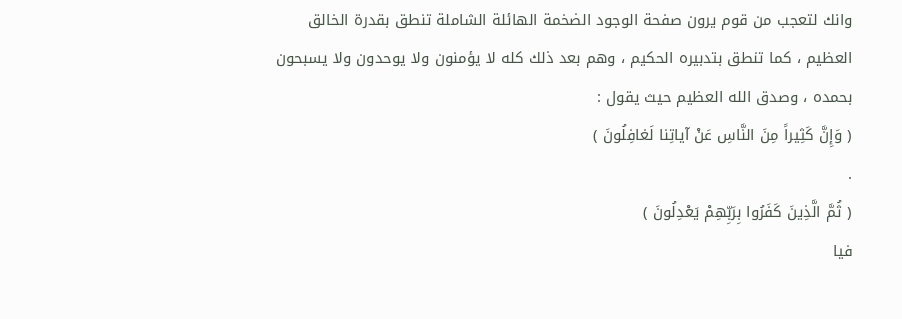وانك لتعجب من قوم يرون صفحة الوجود الضخمة الهائلة الشاملة تنطق بقدرة الخالق العظيم ، كما تنطق بتدبيره الحكيم ، وهم بعد ذلك كله لا يؤمنون ولا يوحدون ولا يسبحون بحمده ، وصدق الله العظيم حيث يقول :
( وَإِنَّ كَثِيراً مِنَ النَّاسِ عَنْ آياتِنا لَغافِلُونَ )
.
( ثُمَّ الَّذِينَ كَفَرُوا بِرَبِّهِمْ يَعْدِلُونَ )
فيا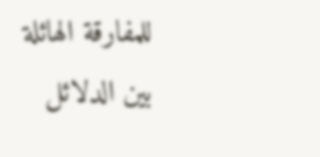للمفارقة الهائلة بين الدلائل